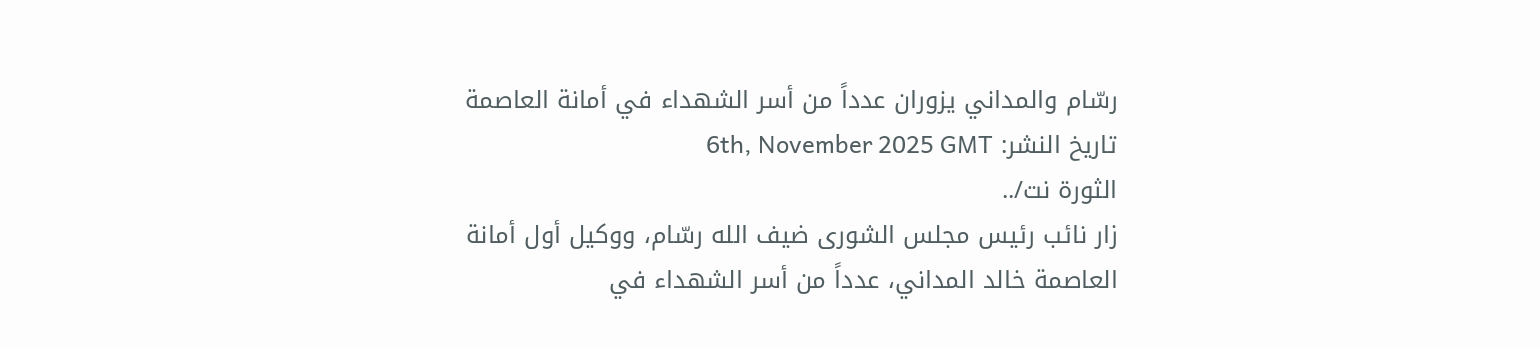رسّام والمداني يزوران عدداً من أسر الشهداء في أمانة العاصمة
تاريخ النشر: 6th, November 2025 GMT
الثورة نت/..
زار نائب رئيس مجلس الشورى ضيف الله رسّام، ووكيل أول أمانة العاصمة خالد المداني، عدداً من أسر الشهداء في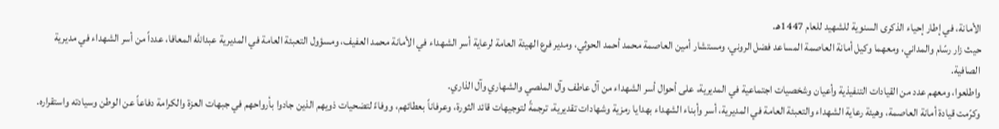الأمانة، في إطار إحياء الذكرى السنوية للشهيد للعام 1447هـ.
حيث زار رسّام والمداني، ومعهما وكيل أمانة العاصمة المساعد فضل الروني، ومستشار أمين العاصمة محمد أحمد الحوثي، ومدير فرع الهيئة العامة لرعاية أسر الشهداء في الأمانة محمد العفيف، ومسؤول التعبئة العامة في المديرية عبدالله المعافا، عدداً من أسر الشهداء في مديرية الصافية.
واطلعوا، ومعهم عدد من القيادات التنفيذية وأعيان وشخصيات اجتماعية في المديرية، على أحوال أسر الشهداء من آل عاطف وآل الملصي والشهاري وآل الذاري.
وكرّمت قيادة أمانة العاصمة، وهيئة رعاية الشهداء والتعبئة العامة في المديرية، أسر وأبناء الشهداء بهدايا رمزية وشهادات تقديرية، ترجمةً لتوجيهات قائد الثورة، وعرفاناً بعطائهم، ووفاءً لتضحيات ذويهم الذين جادوا بأرواحهم في جبهات العزة والكرامة دفاعاً عن الوطن وسيادته واستقراره.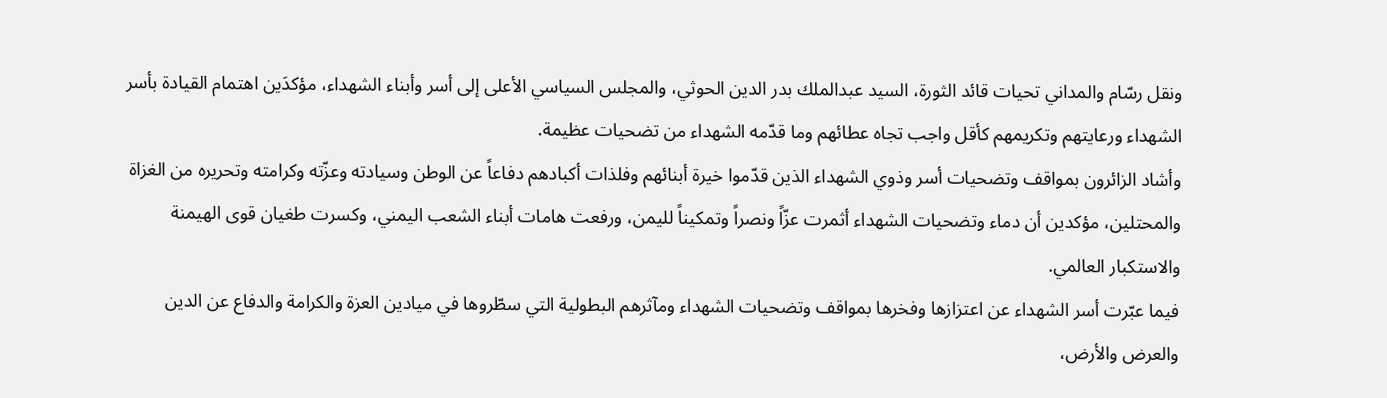ونقل رسّام والمداني تحيات قائد الثورة، السيد عبدالملك بدر الدين الحوثي، والمجلس السياسي الأعلى إلى أسر وأبناء الشهداء، مؤكدَين اهتمام القيادة بأسر الشهداء ورعايتهم وتكريمهم كأقل واجب تجاه عطائهم وما قدّمه الشهداء من تضحيات عظيمة.
وأشاد الزائرون بمواقف وتضحيات أسر وذوي الشهداء الذين قدّموا خيرة أبنائهم وفلذات أكبادهم دفاعاً عن الوطن وسيادته وعزّته وكرامته وتحريره من الغزاة والمحتلين، مؤكدين أن دماء وتضحيات الشهداء أثمرت عزّاً ونصراً وتمكيناً لليمن، ورفعت هامات أبناء الشعب اليمني، وكسرت طغيان قوى الهيمنة والاستكبار العالمي.
فيما عبّرت أسر الشهداء عن اعتزازها وفخرها بمواقف وتضحيات الشهداء ومآثرهم البطولية التي سطّروها في ميادين العزة والكرامة والدفاع عن الدين والعرض والأرض،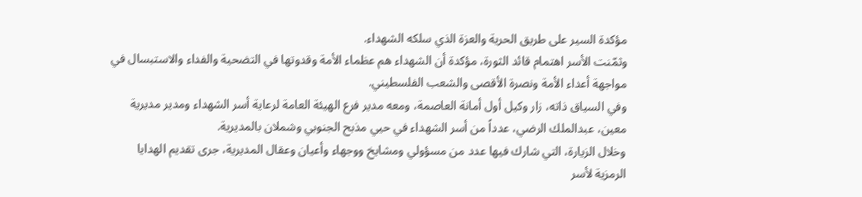مؤكدة السير على طريق الحرية والعزة الذي سلكه الشهداء.
وثمّنت الأسر اهتمام قائد الثورة، مؤكدة أن الشهداء هم عظماء الأمة وقدوتها في التضحية والفداء والاستبسال في مواجهة أعداء الأمة ونصرة الأقصى والشعب الفلسطيني.
وفي السياق ذاته، زار وكيل أول أمانة العاصمة، ومعه مدير فرع الهيئة العامة لرعاية أسر الشهداء ومدير مديرية معين، عبدالملك الرضي، عدداً من أسر الشهداء في حيي مذبح الجنوبي وشملان بالمديرية.
وخلال الزيارة، التي شارك فيها عدد من مسؤولي ومشايخ ووجهاء وأعيان وعقال المديرية، جرى تقديم الهدايا الرمزية لأسر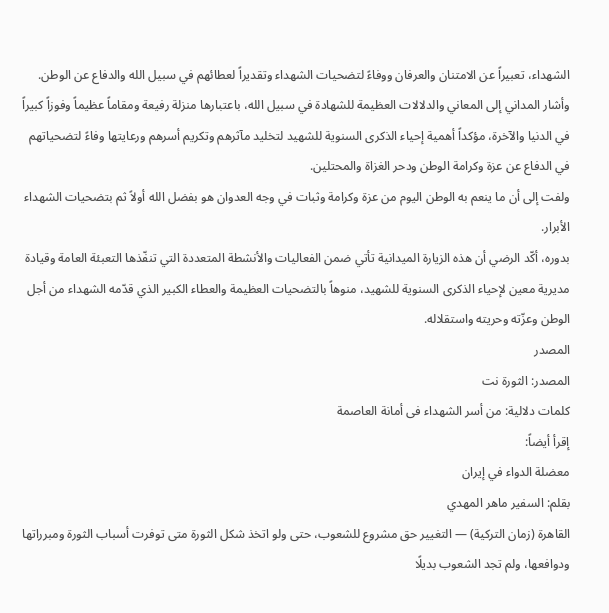الشهداء، تعبيراً عن الامتنان والعرفان ووفاءً لتضحيات الشهداء وتقديراً لعطائهم في سبيل الله والدفاع عن الوطن.
وأشار المداني إلى المعاني والدلالات العظيمة للشهادة في سبيل الله، باعتبارها منزلة رفيعة ومقاماً عظيماً وفوزاً كبيراً في الدنيا والآخرة، مؤكداً أهمية إحياء الذكرى السنوية للشهيد لتخليد مآثرهم وتكريم أسرهم ورعايتها وفاءً لتضحياتهم في الدفاع عن عزة وكرامة الوطن ودحر الغزاة والمحتلين.
ولفت إلى أن ما ينعم به الوطن اليوم من عزة وكرامة وثبات في وجه العدوان هو بفضل الله أولاً ثم بتضحيات الشهداء الأبرار.
بدوره، أكّد الرضي أن هذه الزيارة الميدانية تأتي ضمن الفعاليات والأنشطة المتعددة التي تنفّذها التعبئة العامة وقيادة مديرية معين لإحياء الذكرى السنوية للشهيد، منوهاً بالتضحيات العظيمة والعطاء الكبير الذي قدّمه الشهداء من أجل الوطن وعزّته وحريته واستقلاله.
المصدر
المصدر: الثورة نت
كلمات دلالية: من أسر الشهداء فی أمانة العاصمة
إقرأ أيضاً:
معضلة الدواء في إيران
بقلم: السفير ماهر المهدي
القاهرة (زمان التركية) — التغيير حق مشروع للشعوب، حتى ولو اتخذ شكل الثورة متى توفرت أسباب الثورة ومبرراتها ودوافعها، ولم تجد الشعوب بديلًا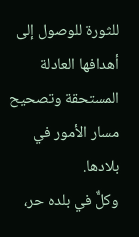للثورة للوصول إلى أهدافها العادلة المستحقة وتصحيح مسار الأمور في بلادها.
وكلٌّ في بلده حر،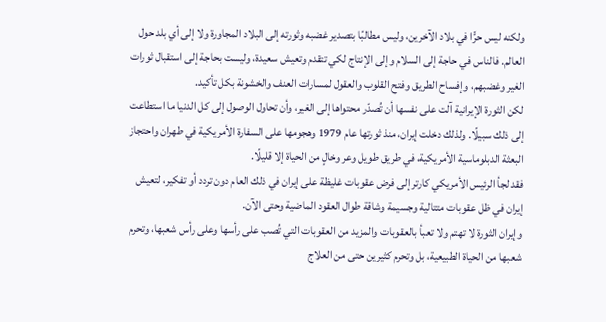ولكنه ليس حرًّا في بلاد الآخرين، وليس مطالبًا بتصدير غضبه وثورته إلى البلاد المجاورة ولا إلى أي بلد حول العالم. فالناس في حاجة إلى السلام وإلى الإنتاج لكي تتقدم وتعيش سعيدة، وليست بحاجة إلى استقبال ثورات الغير وغضبهم، وإفساح الطريق وفتح القلوب والعقول لمسارات العنف والخشونة بكل تأكيد.
لكن الثورة الإيرانية آلت على نفسها أن تُصدّر محتواها إلى الغير، وأن تحاول الوصول إلى كل الدنيا ما استطاعت إلى ذلك سبيلًا. ولذلك دخلت إيران، منذ ثورتها عام 1979 وهجومها على السفارة الأمريكية في طهران واحتجاز البعثة الدبلوماسية الأمريكية، في طريق طويل وعر وخالٍ من الحياة إلا قليلًا.
فقد لجأ الرئيس الأمريكي كارتر إلى فرض عقوبات غليظة على إيران في ذلك العام دون تردد أو تفكير، لتعيش إيران في ظل عقوبات متتالية وجسيمة وشاقة طوال العقود الماضية وحتى الآن.
وإيران الثورة لا تهتم ولا تعبأ بالعقوبات والمزيد من العقوبات التي تُصب على رأسها وعلى رأس شعبها، وتحرم شعبها من الحياة الطبيعية، بل وتحرم كثيرين حتى من العلاج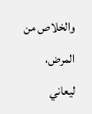والخلاص من المرض، ليعاني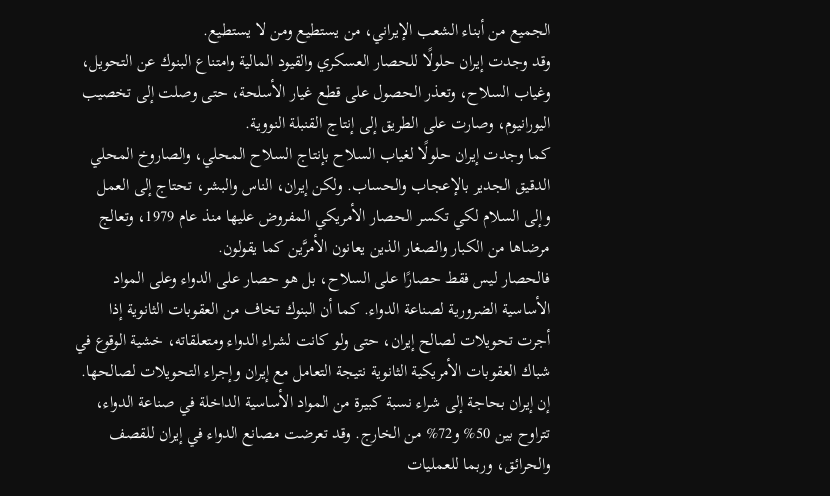الجميع من أبناء الشعب الإيراني، من يستطيع ومن لا يستطيع.
وقد وجدت إيران حلولًا للحصار العسكري والقيود المالية وامتناع البنوك عن التحويل، وغياب السلاح، وتعذر الحصول على قطع غيار الأسلحة، حتى وصلت إلى تخصيب اليورانيوم، وصارت على الطريق إلى إنتاج القنبلة النووية.
كما وجدت إيران حلولًا لغياب السلاح بإنتاج السلاح المحلي، والصاروخ المحلي الدقيق الجدير بالإعجاب والحساب. ولكن إيران، الناس والبشر، تحتاج إلى العمل وإلى السلام لكي تكسر الحصار الأمريكي المفروض عليها منذ عام 1979، وتعالج مرضاها من الكبار والصغار الذين يعانون الأمرَّين كما يقولون.
فالحصار ليس فقط حصارًا على السلاح، بل هو حصار على الدواء وعلى المواد الأساسية الضرورية لصناعة الدواء. كما أن البنوك تخاف من العقوبات الثانوية إذا أجرت تحويلات لصالح إيران، حتى ولو كانت لشراء الدواء ومتعلقاته، خشية الوقوع في شباك العقوبات الأمريكية الثانوية نتيجة التعامل مع إيران وإجراء التحويلات لصالحها.
إن إيران بحاجة إلى شراء نسبة كبيرة من المواد الأساسية الداخلة في صناعة الدواء، تتراوح بين 50% و72% من الخارج. وقد تعرضت مصانع الدواء في إيران للقصف والحرائق، وربما للعمليات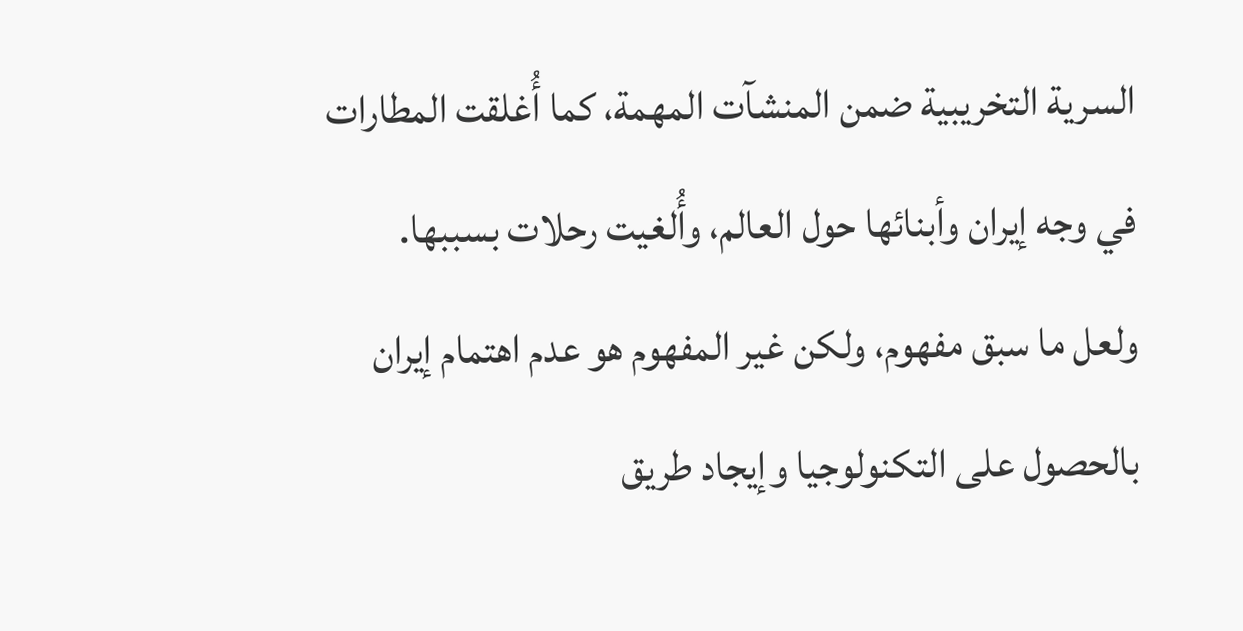السرية التخريبية ضمن المنشآت المهمة، كما أُغلقت المطارات في وجه إيران وأبنائها حول العالم، وأُلغيت رحلات بسببها.
ولعل ما سبق مفهوم، ولكن غير المفهوم هو عدم اهتمام إيران بالحصول على التكنولوجيا وإيجاد طريق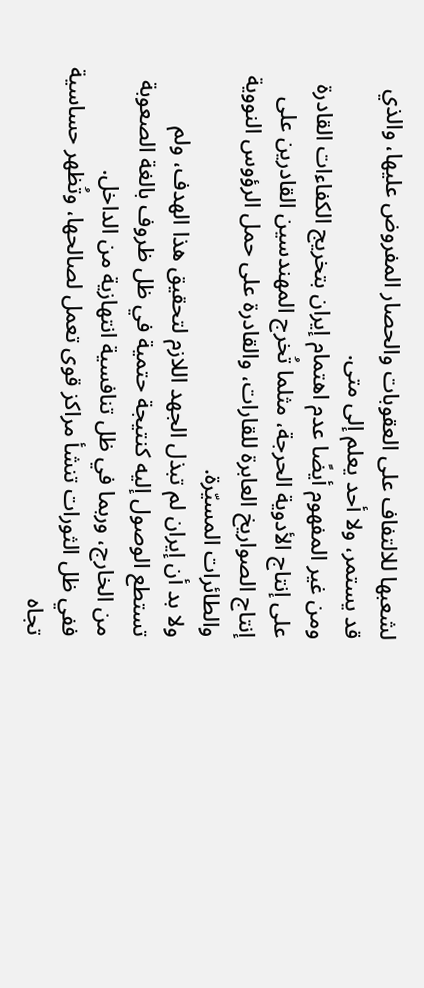لشعبها للالتفاف على العقوبات والحصار المفروض عليها، والذي قد يستمر، ولا أحد يعلم إلى متى.
ومن غير المفهوم أيضًا عدم اهتمام إيران بتخريج الكفاءات القادرة على إنتاج الأدوية الحرجة، مثلما تُخرج المهندسين القادرين على إنتاج الصواريخ العابرة للقارات، والقادرة على حمل الرؤوس النووية والطائرات المسيّرة.
ولا بد أن إيران لم تبذل الجهد اللازم لتحقيق هذا الهدف، ولم تستطع الوصول إليه كنتيجة حتمية في ظل ظروف بالغة الصعوبة من الخارج، وربما في ظل تنافسية انتهازية من الداخل.
ففي ظل الثورات تنشأ مراكز قوى تعمل لصالحها، وتُظهر حساسية تجاه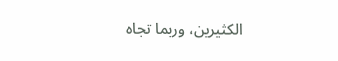الكثيرين، وربما تجاه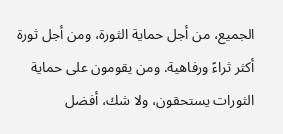الجميع، من أجل حماية الثورة، ومن أجل ثورة أكثر ثراءً ورفاهية. ومن يقومون على حماية الثورات يستحقون، ولا شك، أفضل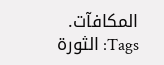المكافآت.
Tags: الثورة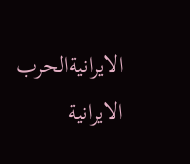الايرانيةالحرب الايرانية